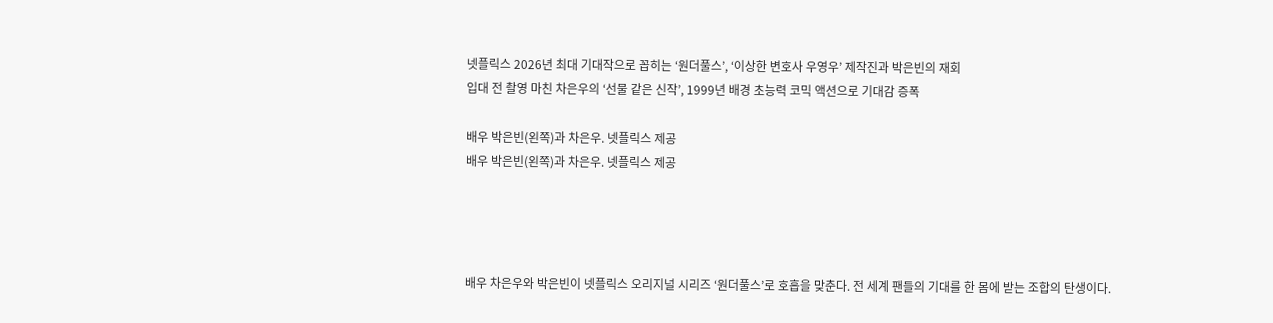넷플릭스 2026년 최대 기대작으로 꼽히는 ‘원더풀스’, ‘이상한 변호사 우영우’ 제작진과 박은빈의 재회
입대 전 촬영 마친 차은우의 ‘선물 같은 신작’, 1999년 배경 초능력 코믹 액션으로 기대감 증폭

배우 박은빈(왼쪽)과 차은우. 넷플릭스 제공
배우 박은빈(왼쪽)과 차은우. 넷플릭스 제공




배우 차은우와 박은빈이 넷플릭스 오리지널 시리즈 ‘원더풀스’로 호흡을 맞춘다. 전 세계 팬들의 기대를 한 몸에 받는 조합의 탄생이다.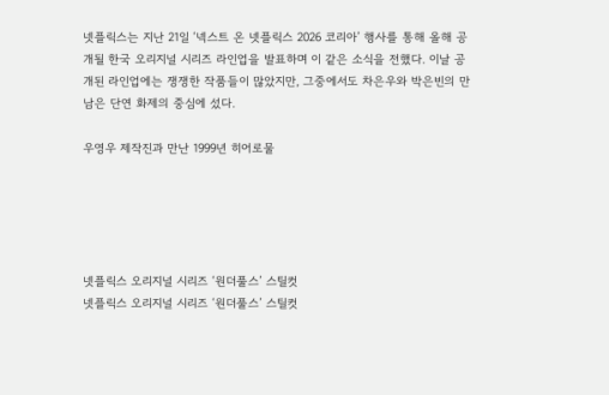넷플릭스는 지난 21일 ‘넥스트 온 넷플릭스 2026 코리아’ 행사를 통해 올해 공개될 한국 오리지널 시리즈 라인업을 발표하며 이 같은 소식을 전했다. 이날 공개된 라인업에는 쟁쟁한 작품들이 많았지만, 그중에서도 차은우와 박은빈의 만남은 단연 화제의 중심에 섰다.

우영우 제작진과 만난 1999년 히어로물





넷플릭스 오리지널 시리즈 ‘원더풀스’ 스틸컷
넷플릭스 오리지널 시리즈 ‘원더풀스’ 스틸컷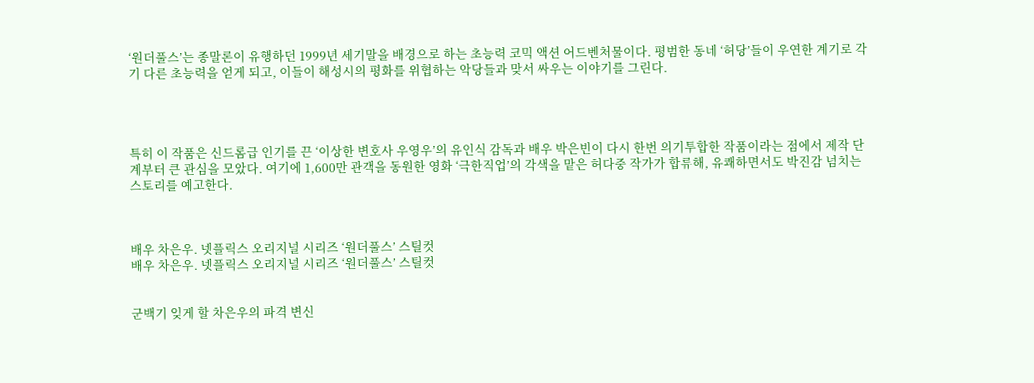‘원더풀스’는 종말론이 유행하던 1999년 세기말을 배경으로 하는 초능력 코믹 액션 어드벤처물이다. 평범한 동네 ‘허당’들이 우연한 계기로 각기 다른 초능력을 얻게 되고, 이들이 해성시의 평화를 위협하는 악당들과 맞서 싸우는 이야기를 그린다.




특히 이 작품은 신드롬급 인기를 끈 ‘이상한 변호사 우영우’의 유인식 감독과 배우 박은빈이 다시 한번 의기투합한 작품이라는 점에서 제작 단계부터 큰 관심을 모았다. 여기에 1,600만 관객을 동원한 영화 ‘극한직업’의 각색을 맡은 허다중 작가가 합류해, 유쾌하면서도 박진감 넘치는 스토리를 예고한다.



배우 차은우. 넷플릭스 오리지널 시리즈 ‘원더풀스’ 스틸컷
배우 차은우. 넷플릭스 오리지널 시리즈 ‘원더풀스’ 스틸컷


군백기 잊게 할 차은우의 파격 변신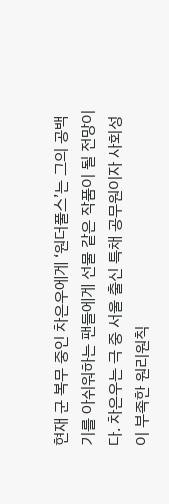현재 군 복무 중인 차은우에게 ‘원더풀스’는 그의 공백기를 아쉬워하는 팬들에게 선물 같은 작품이 될 전망이다. 차은우는 극 중 서울 출신 특채 공무원이자 사회성이 부족한 원리원칙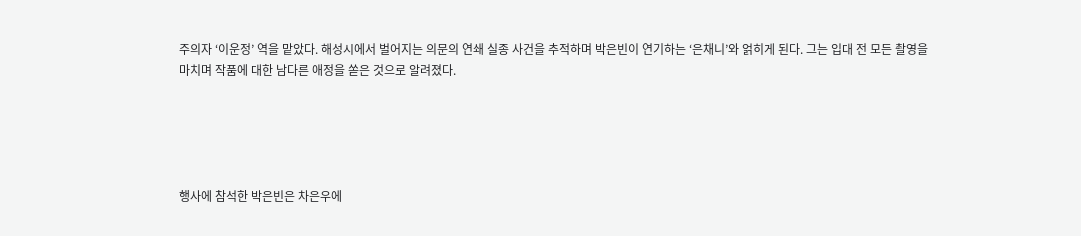주의자 ‘이운정’ 역을 맡았다. 해성시에서 벌어지는 의문의 연쇄 실종 사건을 추적하며 박은빈이 연기하는 ‘은채니’와 얽히게 된다. 그는 입대 전 모든 촬영을 마치며 작품에 대한 남다른 애정을 쏟은 것으로 알려졌다.





행사에 참석한 박은빈은 차은우에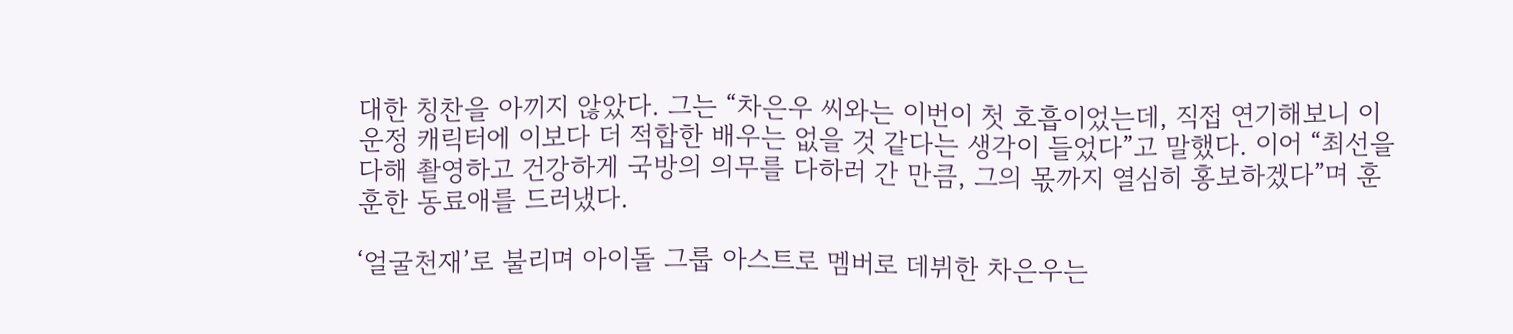대한 칭찬을 아끼지 않았다. 그는 “차은우 씨와는 이번이 첫 호흡이었는데, 직접 연기해보니 이운정 캐릭터에 이보다 더 적합한 배우는 없을 것 같다는 생각이 들었다”고 말했다. 이어 “최선을 다해 촬영하고 건강하게 국방의 의무를 다하러 간 만큼, 그의 몫까지 열심히 홍보하겠다”며 훈훈한 동료애를 드러냈다.

‘얼굴천재’로 불리며 아이돌 그룹 아스트로 멤버로 데뷔한 차은우는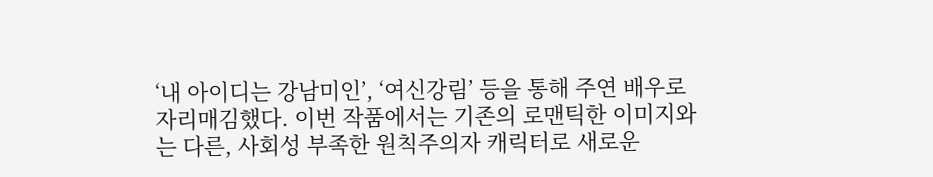‘내 아이디는 강남미인’, ‘여신강림’ 등을 통해 주연 배우로 자리매김했다. 이번 작품에서는 기존의 로맨틱한 이미지와는 다른, 사회성 부족한 원칙주의자 캐릭터로 새로운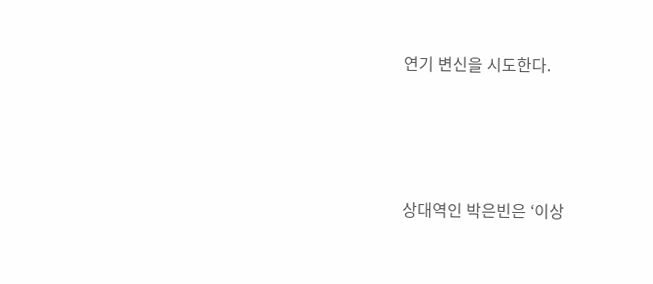연기 변신을 시도한다.





상대역인 박은빈은 ‘이상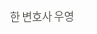한 변호사 우영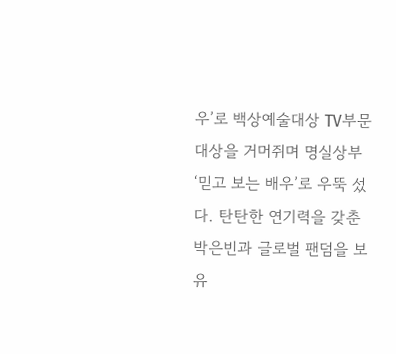우’로 백상예술대상 TV부문 대상을 거머쥐며 명실상부 ‘믿고 보는 배우’로 우뚝 섰다. 탄탄한 연기력을 갖춘 박은빈과 글로벌 팬덤을 보유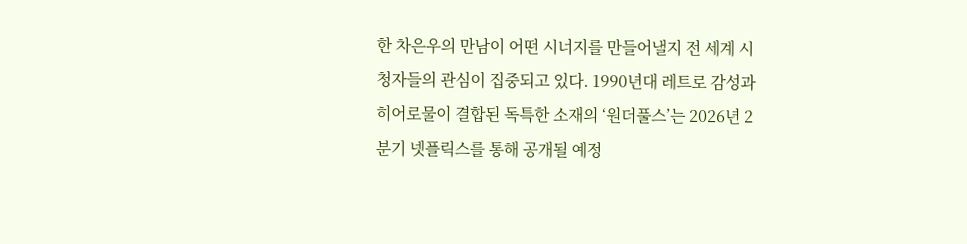한 차은우의 만남이 어떤 시너지를 만들어낼지 전 세계 시청자들의 관심이 집중되고 있다. 1990년대 레트로 감성과 히어로물이 결합된 독특한 소재의 ‘원더풀스’는 2026년 2분기 넷플릭스를 통해 공개될 예정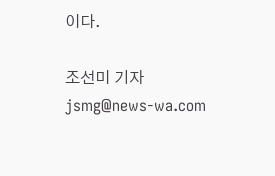이다.

조선미 기자 jsmg@news-wa.com